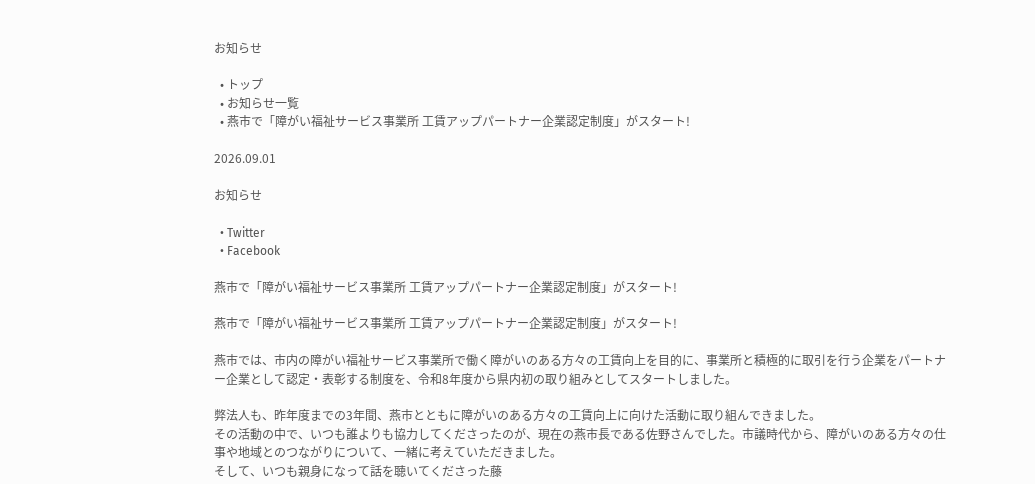お知らせ

  • トップ
  • お知らせ一覧
  • 燕市で「障がい福祉サービス事業所 工賃アップパートナー企業認定制度」がスタート!

2026.09.01

お知らせ

  • Twitter
  • Facebook

燕市で「障がい福祉サービス事業所 工賃アップパートナー企業認定制度」がスタート!

燕市で「障がい福祉サービス事業所 工賃アップパートナー企業認定制度」がスタート!

燕市では、市内の障がい福祉サービス事業所で働く障がいのある方々の工賃向上を目的に、事業所と積極的に取引を行う企業をパートナー企業として認定・表彰する制度を、令和8年度から県内初の取り組みとしてスタートしました。

弊法人も、昨年度までの3年間、燕市とともに障がいのある方々の工賃向上に向けた活動に取り組んできました。
その活動の中で、いつも誰よりも協力してくださったのが、現在の燕市長である佐野さんでした。市議時代から、障がいのある方々の仕事や地域とのつながりについて、一緒に考えていただきました。
そして、いつも親身になって話を聴いてくださった藤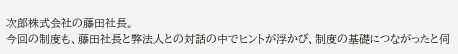次郎株式会社の藤田社長。
今回の制度も、藤田社長と弊法人との対話の中でヒントが浮かび、制度の基礎につながったと伺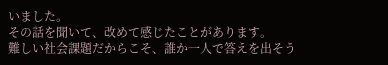いました。
その話を聞いて、改めて感じたことがあります。
難しい社会課題だからこそ、誰か一人で答えを出そう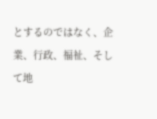とするのではなく、企業、行政、福祉、そして地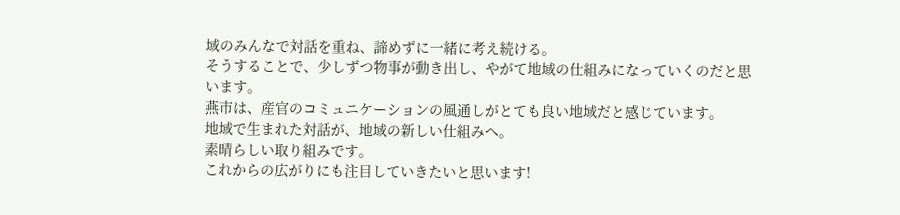域のみんなで対話を重ね、諦めずに一緒に考え続ける。
そうすることで、少しずつ物事が動き出し、やがて地域の仕組みになっていくのだと思います。
燕市は、産官のコミュニケーションの風通しがとても良い地域だと感じています。
地域で生まれた対話が、地域の新しい仕組みへ。
素晴らしい取り組みです。
これからの広がりにも注目していきたいと思います!